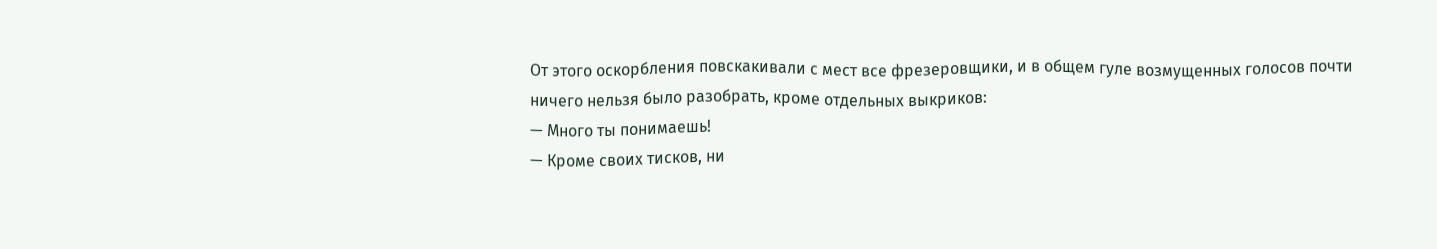От этого оскорбления повскакивали с мест все фрезеровщики, и в общем гуле возмущенных голосов почти ничего нельзя было разобрать, кроме отдельных выкриков:
— Много ты понимаешь!
— Кроме своих тисков, ни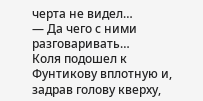черта не видел…
— Да чего с ними разговаривать…
Коля подошел к Фунтикову вплотную и, задрав голову кверху,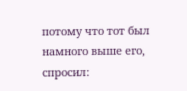потому что тот был намного выше его, спросил: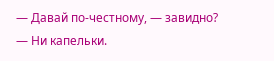— Давай по-честному, — завидно?
— Ни капельки.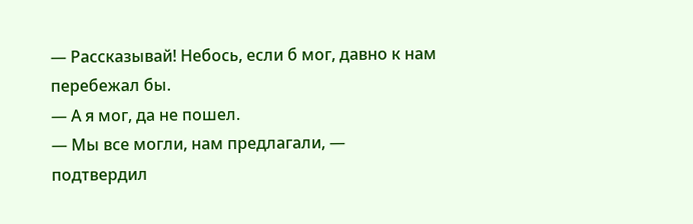— Рассказывай! Небось, если б мог, давно к нам перебежал бы.
— А я мог, да не пошел.
— Мы все могли, нам предлагали, — подтвердил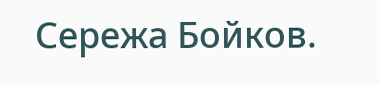Сережа Бойков.